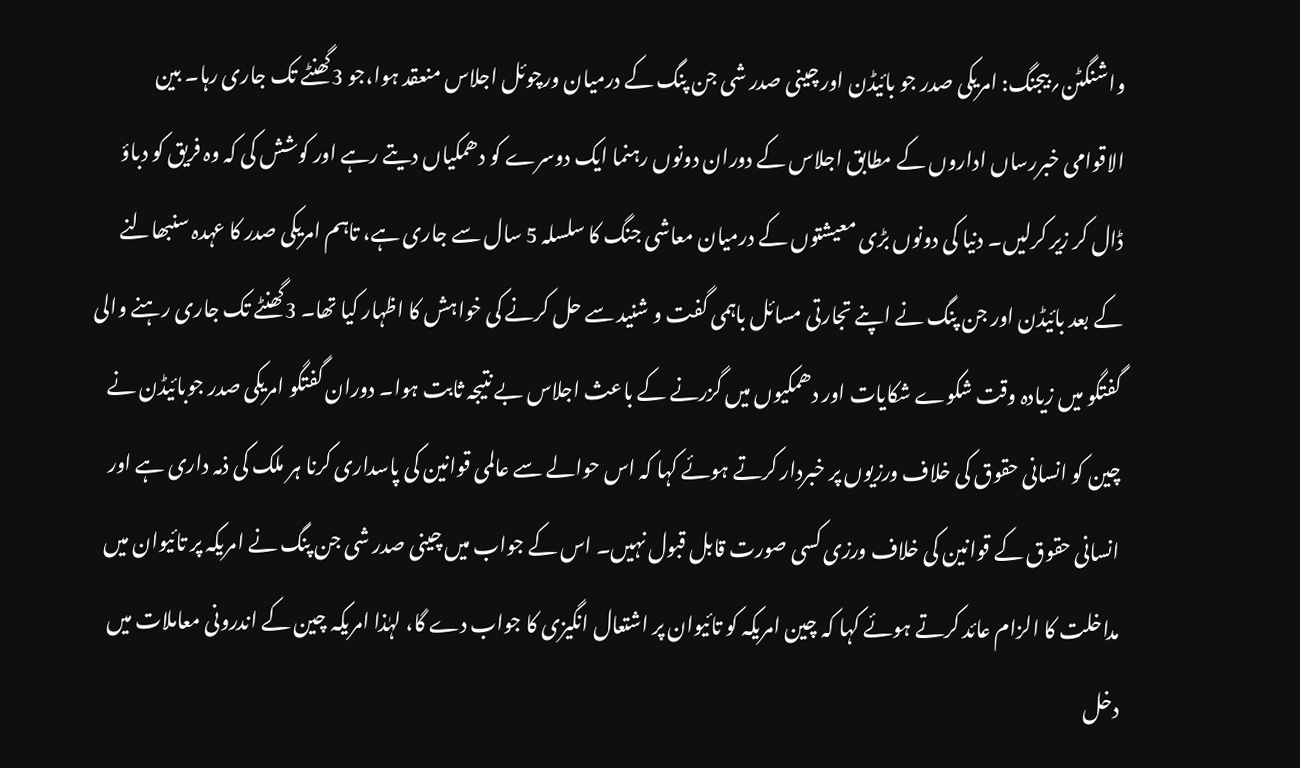واشنگٹن؍بیجنگ: امریکی صدر جو بائیڈن اور چینی صدر شی جن پنگ کے درمیان ورچوئل اجلاس منعقد ہوا،جو 3گھنٹے تک جاری رہا۔ بین الاقوامی خبررساں اداروں کے مطابق اجلاس کے دوران دونوں رہنما ایک دوسرے کو دھمکیاں دیتے رہے اور کوشش کی کہ وہ فریق کو دباؤ ڈال کر زیر کرلیں۔ دنیا کی دونوں بڑی معیشتوں کے درمیان معاشی جنگ کا سلسلہ 5 سال سے جاری ہے، تاہم امریکی صدر کا عہدہ سنبھالنے کے بعد بائیڈن اور جن پنگ نے اپنے تجارتی مسائل باہمی گفت و شنید سے حل کرنے کی خواہش کا اظہار کیا تھا۔ 3گھنٹے تک جاری رہنے والی گفتگو میں زیادہ وقت شکوے شکایات اور دھمکیوں میں گزرنے کے باعث اجلاس بے نتیجہ ثابت ہوا۔ دوران گفتگو امریکی صدر جوبائیڈن نے چین کو انسانی حقوق کی خلاف ورزیوں پر خبردار کرتے ہوئے کہا کہ اس حوالے سے عالمی قوانین کی پاسداری کرنا ہر ملک کی ذمہ داری ہے اور انسانی حقوق کے قوانین کی خلاف ورزی کسی صورت قابل قبول نہیں۔ اس کے جواب میں چینی صدر شی جن پنگ نے امریکہ پر تائیوان میں مداخلت کا الزام عائد کرتے ہوئے کہا کہ چین امریکہ کو تائیوان پر اشتعال انگیزی کا جواب دے گا، لہٰذا امریکہ چین کے اندرونی معاملات میں دخل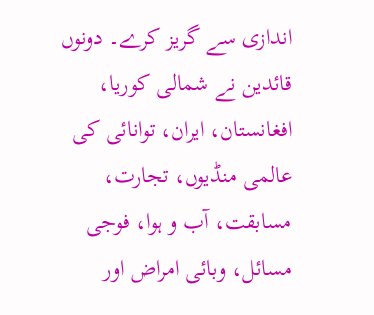اندازی سے گریز کرے۔ دونوں قائدین نے شمالی کوریا، افغانستان، ایران، توانائی کی عالمی منڈیوں، تجارت، مسابقت، آب و ہوا، فوجی مسائل، وبائی امراض اور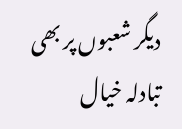دیگر شعبوں پر بھی تبادلہ خیال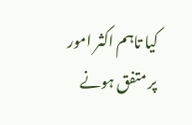کیا تاہم اکثر امور پر متفق ہونے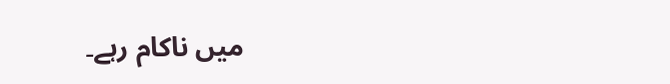میں ناکام رہے۔